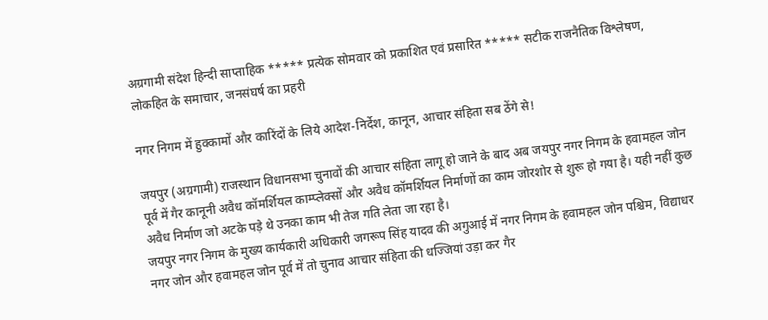अग्रगामी संदेश हिन्‍दी साप्ताहिक ***** प्रत्येक सोमवार को प्रकाशित एवं प्रसारित ***** सटीक राजनैतिक विश्लेषण, लोकहित के समाचार, जनसंघर्ष का प्रहरी

नगर निगम में हुक्कामों और कारिंदों के लिये आदेश-निर्देश, कानून, आचार संहिता सब ठेंगे से!

जयपुर (अग्रगामी) राजस्थान विधानसभा चुनावों की आचार संहिता लागू हो जाने के बाद अब जयपुर नगर निगम के हवामहल जोन पूर्व में गैर कानूनी अवैध कॉमर्शियल काम्प्लेक्सों और अवैध कॉमर्शियल निर्माणों का काम जोरशोर से शुरू हो गया है। यही नहीं कुछ अवैध निर्माण जो अटके पड़े थे उनका काम भी तेज गति लेता जा रहा है।
जयपुर नगर निगम के मुख्य कार्यकारी अधिकारी जगरूप सिंह यादव की अगुआई में नगर निगम के हवामहल जोन पश्चिम, विद्याधर नगर जोन और हवामहल जोन पूर्व में तो चुनाव आचार संहिता की धज्जियां उड़ा कर गैर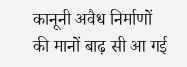कानूनी अवैध निर्माणों की मानों बाढ़ सी आ गई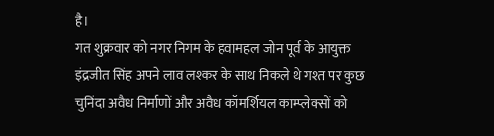है।
गत शुक्रवार को नगर निगम के हवामहल जोन पूर्व के आयुक्त इंद्रजीत सिंह अपने लाव लश्कर के साथ निकले थे गश्त पर कुछ चुनिंदा अवैध निर्माणों और अवैध कॉमर्शियल काम्प्लेक्सों को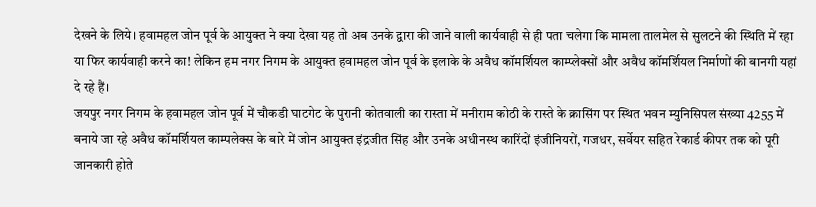देखने के लिये। हवामहल जोन पूर्व के आयुक्त ने क्या देखा यह तो अब उनके द्वारा की जाने वाली कार्यवाही से ही पता चलेगा कि मामला तालमेल से सुलटने की स्थिति में रहा या फिर कार्यवाही करने का! लेकिन हम नगर निगम के आयुक्त हवामहल जोन पूर्व के इलाके के अवैध कॉमर्शियल काम्प्लेक्सों और अवैध कॉमर्शियल निर्माणों की बानगी यहां दे रहे हैं।
जयपुर नगर निगम के हवामहल जोन पूर्व में चौकडी घाटगेट के पुरानी कोतवाली का रास्ता में मनीराम कोठी के रास्ते के क्रासिंग पर स्थित भवन म्युनिसिपल संख्या 4255 में बनाये जा रहे अवैध कॉमर्शियल काम्पलेक्स के बारे में जोन आयुक्त इंद्रजीत सिंह और उनके अधीनस्थ कारिंदों इंजीनियरों, गजधर, सर्वेयर सहित रेकार्ड कीपर तक को पूरी जानकारी होते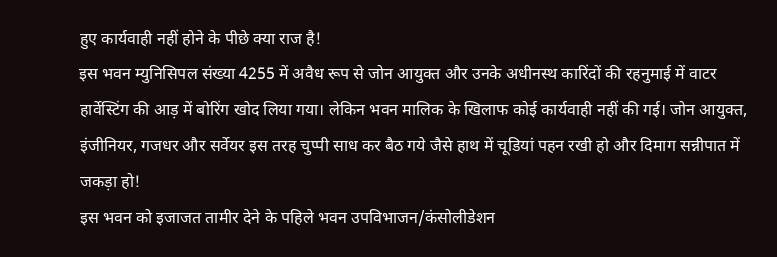हुए कार्यवाही नहीं होने के पीछे क्या राज है!
इस भवन म्युनिसिपल संख्या 4255 में अवैध रूप से जोन आयुक्त और उनके अधीनस्थ कारिंदों की रहनुमाई में वाटर हार्वेस्टिंग की आड़ में बोरिंग खोद लिया गया। लेकिन भवन मालिक के खिलाफ कोई कार्यवाही नहीं की गई। जोन आयुक्त, इंजीनियर, गजधर और सर्वेयर इस तरह चुप्पी साध कर बैठ गये जैसे हाथ में चूडियां पहन रखी हो और दिमाग सन्नीपात में जकड़ा हो!
इस भवन को इजाजत तामीर देने के पहिले भवन उपविभाजन/कंसोलीडेशन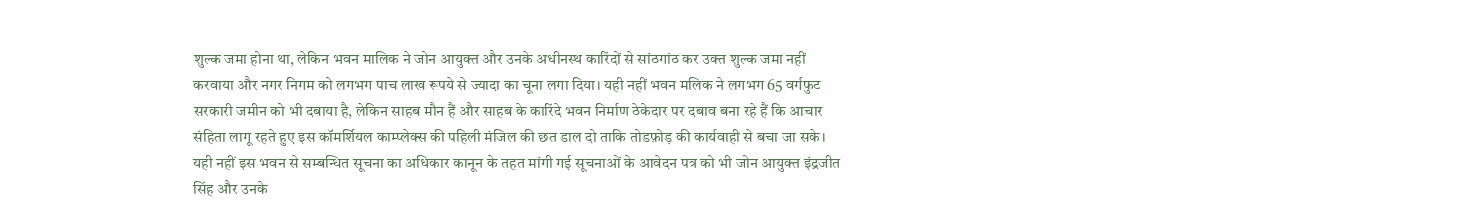शुल्क जमा होना था, लेकिन भवन मालिक ने जोन आयुक्त और उनके अधीनस्थ कारिंदों से सांठगांठ कर उक्त शुल्क जमा नहीं करवाया और नगर निगम को लगभग पाच लाख रूपये से ज्यादा का चूना लगा दिया। यही नहीं भवन मलिक ने लगभग 65 वर्गफुट सरकारी जमीन को भी दबाया है, लेकिन साहब मौन हैं और साहब के कारिंदे भवन निर्माण ठेकेदार पर दबाव बना रहे हैं कि आचार संहिता लागू रहते हुए इस कॉमर्शियल काम्प्लेक्स की पहिली मंजिल की छत डाल दो ताकि तोडफ़ोड़ की कार्यवाही से बचा जा सके।
यही नहीं इस भवन से सम्बन्धित सूचना का अधिकार कानून के तहत मांगी गई सूचनाओं के आवेदन पत्र को भी जोन आयुक्त इंद्रजीत सिंह और उनके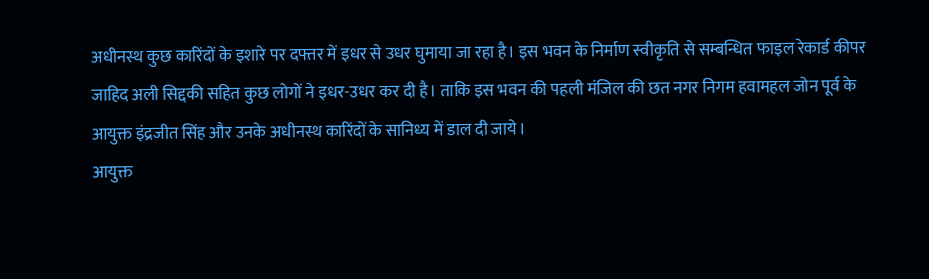अधीनस्थ कुछ कारिंदों के इशारे पर दफ्तर में इधर से उधर घुमाया जा रहा है। इस भवन के निर्माण स्वीकृति से सम्बन्धित फाइल रेकार्ड कीपर जाहिद अली सिद्दकी सहित कुछ लोगों ने इधर-उधर कर दी है। ताकि इस भवन की पहली मंजिल की छत नगर निगम हवामहल जोन पूर्व के आयुक्त इंद्रजीत सिंह और उनके अधीनस्थ कारिंदों के सानिध्य में डाल दी जाये।
आयुक्त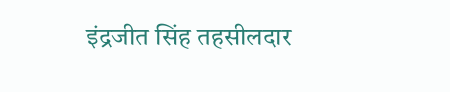इंद्रजीत सिंह तहसीलदार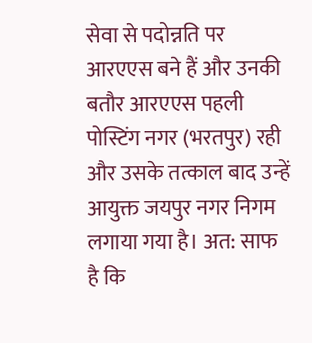सेवा से पदोन्नति पर आरएएस बने हैं और उनकी बतौर आरएएस पहली पोस्टिंग नगर (भरतपुर) रही और उसके तत्काल बाद उन्हें आयुक्त जयपुर नगर निगम लगाया गया है। अत: साफ है कि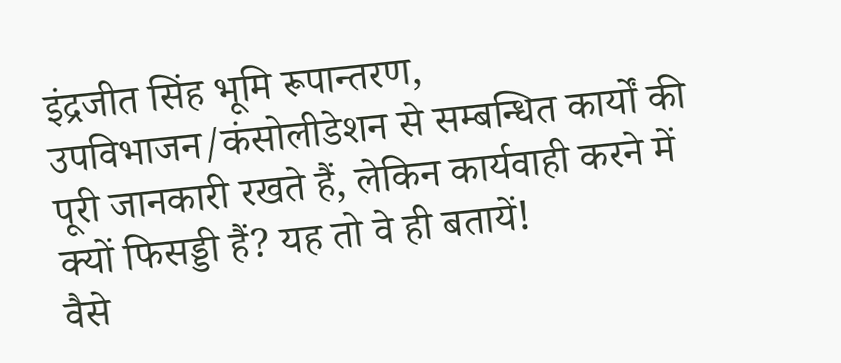इंद्रजीत सिंह भूमि रूपान्तरण, उपविभाजन/कंसोलीडेशन से सम्बन्धित कार्यों की पूरी जानकारी रखते हैं, लेकिन कार्यवाही करने में क्यों फिसड्डी हैं? यह तो वे ही बतायें!
वैसे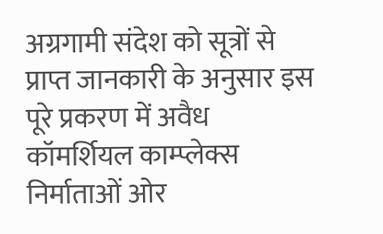अग्रगामी संदेश को सूत्रों से प्राप्त जानकारी के अनुसार इस पूरे प्रकरण में अवैध कॉमर्शियल काम्प्लेक्स निर्माताओं ओर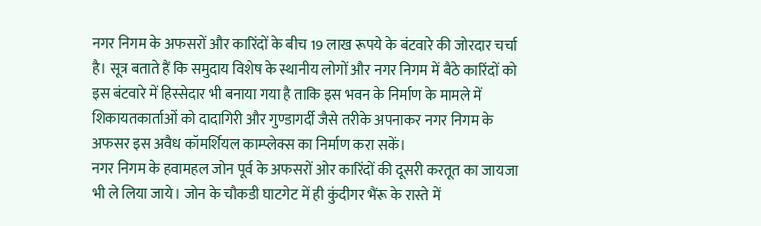नगर निगम के अफसरों और कारिंदों के बीच 19 लाख रूपये के बंटवारे की जोरदार चर्चा है। सूत्र बताते हैं कि समुदाय विशेष के स्थानीय लोगों और नगर निगम में बैठे कारिंदों को इस बंटवारे में हिस्सेदार भी बनाया गया है ताकि इस भवन के निर्माण के मामले में शिकायतकार्ताओं को दादागिरी और गुण्डागर्दी जैसे तरीके अपनाकर नगर निगम के अफसर इस अवैध कॉमर्शियल काम्प्लेक्स का निर्माण करा सकें।
नगर निगम के हवामहल जोन पूर्व के अफसरों ओर कारिंदों की दूसरी करतूत का जायजा भी ले लिया जाये। जोन के चौकडी घाटगेट में ही कुंदीगर भैंरू के रास्ते में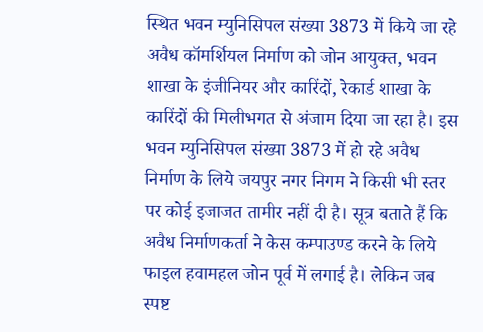स्थित भवन म्युनिसिपल संख्या 3873 में किये जा रहे अवैध कॉमर्शियल निर्माण को जोन आयुक्त, भवन शाखा के इंजीनियर और कारिंदों, रेकार्ड शाखा के कारिंदों की मिलीभगत से अंजाम दिया जा रहा है। इस भवन म्युनिसिपल संख्या 3873 में हो रहे अवैध निर्माण के लिये जयपुर नगर निगम ने किसी भी स्तर पर कोई इजाजत तामीर नहीं दी है। सूत्र बताते हैं कि अवैध निर्माणकर्ता ने केस कम्पाउण्ड करने के लिये फाइल हवामहल जोन पूर्व में लगाई है। लेकिन जब स्पष्ट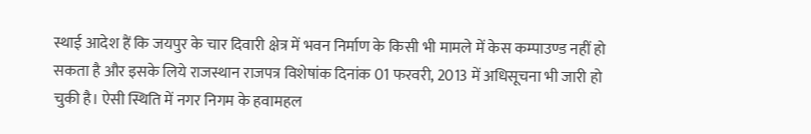स्थाई आदेश हैं कि जयपुर के चार दिवारी क्षेत्र में भवन निर्माण के किसी भी मामले में केस कम्पाउण्ड नहीं हो सकता है और इसके लिये राजस्थान राजपत्र विशेषांक दिनांक 01 फरवरी, 2013 में अधिसूचना भी जारी हो चुकी है। ऐसी स्थिति में नगर निगम के हवामहल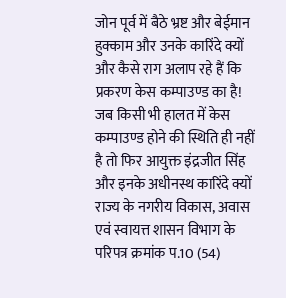जोन पूर्व में बैठे भ्रष्ट और बेईमान हुक्काम और उनके कारिंदे क्यों और कैसे राग अलाप रहे हैं कि प्रकरण केस कम्पाउण्ड का है! जब किसी भी हालत में केस कम्पाउण्ड होने की स्थिति ही नहीं है तो फिर आयुक्त इंद्रजीत सिंह और इनके अधीनस्थ कारिंदे क्यों राज्य के नगरीय विकास, अवास एवं स्वायत्त शासन विभाग के परिपत्र क्रमांक प.10 (54)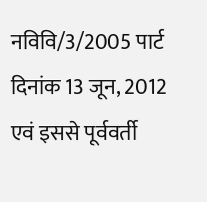नविवि/3/2005 पार्ट दिनांक 13 जून, 2012 एवं इससे पूर्ववर्ती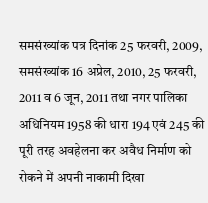समसंख्यांक पत्र दिनांक 25 फरवरी, 2009, समसंख्यांक 16 अप्रेल, 2010, 25 फरवरी, 2011 व 6 जून, 2011 तथा नगर पालिका अधिनियम 1958 की धारा 194 एवं 245 की पूरी तरह अवहेलना कर अवैध निर्माण को रोकने में अपनी नाकामी दिखा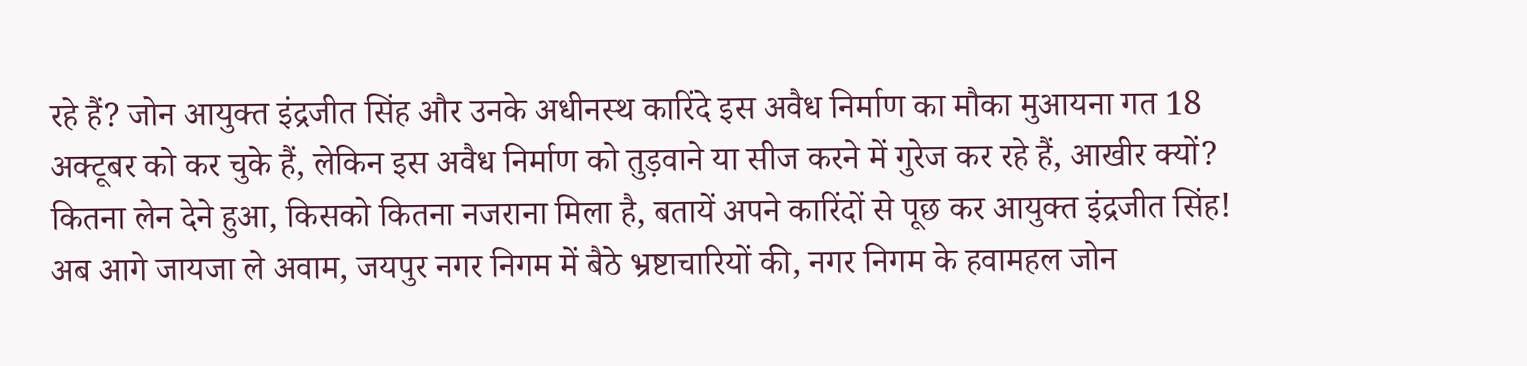रहे हैं? जोन आयुक्त इंद्रजीत सिंह और उनके अधीनस्थ कारिंदे इस अवैध निर्माण का मौका मुआयना गत 18 अक्टूबर को कर चुके हैं, लेकिन इस अवैध निर्माण को तुड़वाने या सीज करने में गुरेज कर रहे हैं, आखीर क्यों? कितना लेन देने हुआ, किसको कितना नजराना मिला है, बतायें अपने कारिंदों से पूछ कर आयुक्त इंद्रजीत सिंह!
अब आगे जायजा ले अवाम, जयपुर नगर निगम में बैठे भ्रष्टाचारियों की, नगर निगम के हवामहल जोन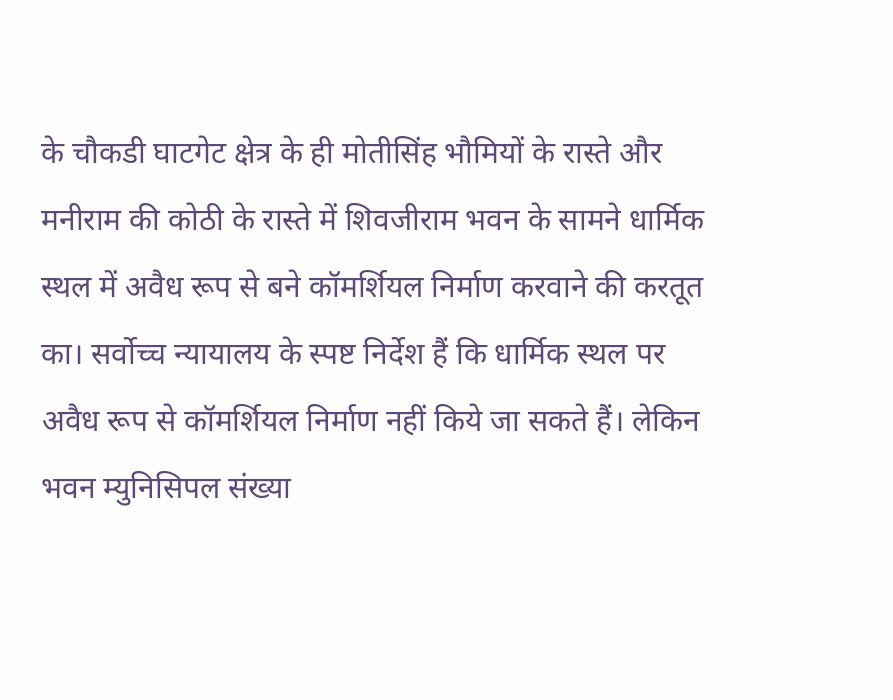के चौकडी घाटगेट क्षेत्र के ही मोतीसिंह भौमियों के रास्ते और मनीराम की कोठी के रास्ते में शिवजीराम भवन के सामने धार्मिक स्थल में अवैध रूप से बने कॉमर्शियल निर्माण करवाने की करतूत का। सर्वोच्च न्यायालय के स्पष्ट निर्देश हैं कि धार्मिक स्थल पर अवैध रूप से कॉमर्शियल निर्माण नहीं किये जा सकते हैं। लेकिन भवन म्युनिसिपल संख्या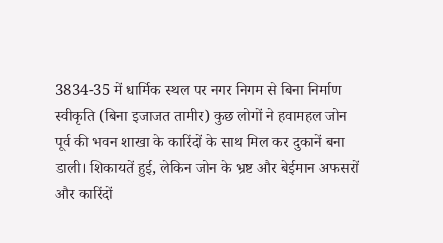3834-35 में धार्मिक स्थल पर नगर निगम से बिना निर्माण स्वीकृति (बिना इजाजत तामीर) कुछ लोगों ने हवामहल जोन पूर्व की भवन शाखा के कारिंदों के साथ मिल कर दुकानें बना डाली। शिकायतें हुई, लेकिन जोन के भ्रष्ट और बेईमान अफसरों और कारिंदों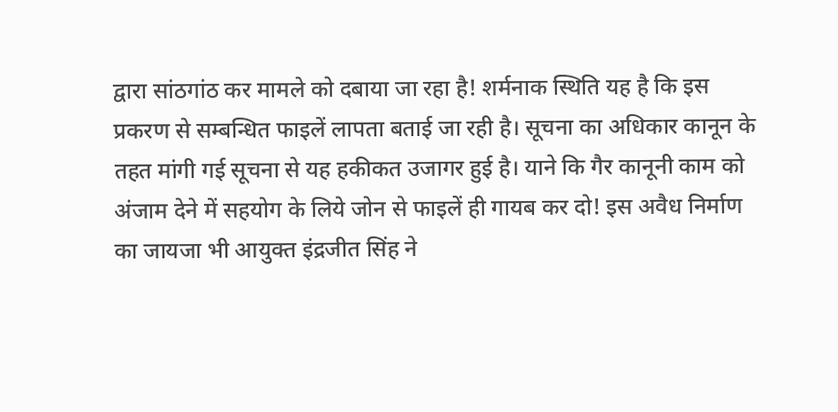द्वारा सांठगांठ कर मामले को दबाया जा रहा है! शर्मनाक स्थिति यह है कि इस प्रकरण से सम्बन्धित फाइलें लापता बताई जा रही है। सूचना का अधिकार कानून के तहत मांगी गई सूचना से यह हकीकत उजागर हुई है। याने कि गैर कानूनी काम को अंजाम देने में सहयोग के लिये जोन से फाइलें ही गायब कर दो! इस अवैध निर्माण का जायजा भी आयुक्त इंद्रजीत सिंह ने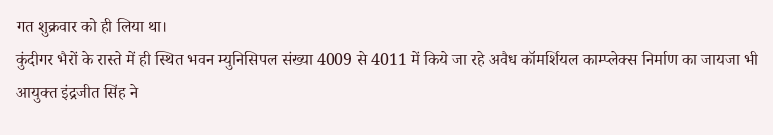गत शुक्रवार को ही लिया था।
कुंदीगर भैरों के रास्ते में ही स्थित भवन म्युनिसिपल संख्या 4009 से 4011 में किये जा रहे अवैध कॉमर्शियल काम्प्लेक्स निर्माण का जायजा भी आयुक्त इंद्रजीत सिंह ने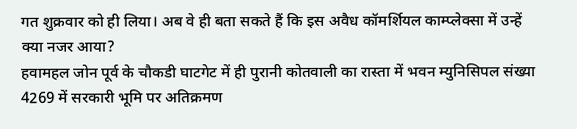गत शुक्रवार को ही लिया। अब वे ही बता सकते हैं कि इस अवैध कॉमर्शियल काम्प्लेक्सा में उन्हें क्या नजर आया?
हवामहल जोन पूर्व के चौकडी घाटगेट में ही पुरानी कोतवाली का रास्ता में भवन म्युनिसिपल संख्या 4269 में सरकारी भूमि पर अतिक्रमण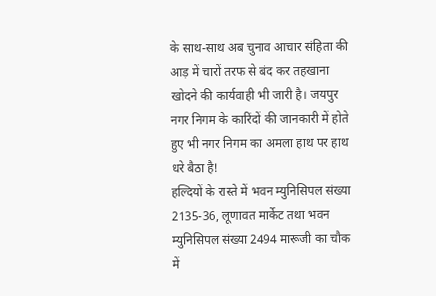के साथ-साथ अब चुनाव आचार संहिता की आड़ में चारों तरफ से बंद कर तहखाना खोदने की कार्यवाही भी जारी है। जयपुर नगर निगम के कारिंदों की जानकारी में होते हुए भी नगर निगम का अमला हाथ पर हाथ धरे बैठा है!
हल्दियों के रास्ते में भवन म्युनिसिपल संख्या 2135-36, लूणावत मार्केट तथा भवन म्युनिसिपल संख्या 2494 मारूजी का चौक में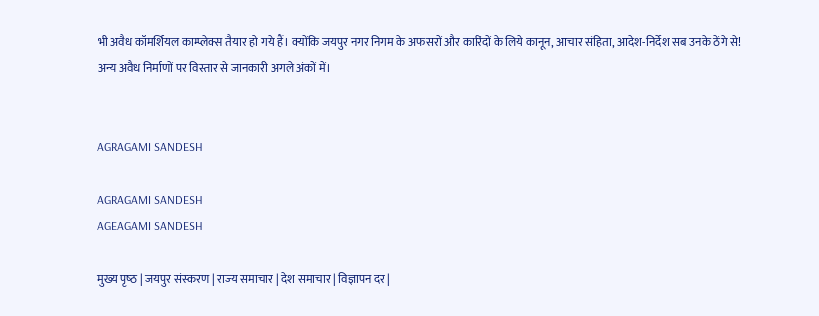भी अवैध कॉमर्शियल काम्प्लेक्स तैयार हो गये हैं। क्योंकि जयपुर नगर निगम के अफसरों और कारिंदों के लिये कानून, आचार संहिता, आदेश-निर्देश सब उनके ठेंगे से!
अन्य अवैध निर्माणों पर विस्तार से जानकारी अगले अंकों में।


AGRAGAMI SANDESH

AGRAGAMI SANDESH
AGEAGAMI SANDESH

मुख्‍य पृष्‍ठ | जयपुर संस्‍करण | राज्‍य समाचार | देश समाचार | विज्ञापन दर |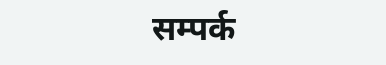सम्‍पर्क